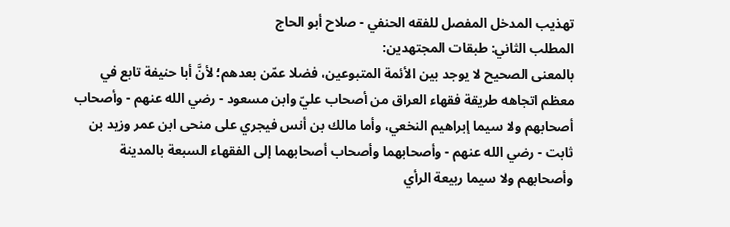تهذيب المدخل المفصل للفقه الحنفي - صلاح أبو الحاج
المطلب الثاني: طبقات المجتهدين:
بالمعنى الصحيح لا يوجد بين الأئمة المتبوعين، فضلا عمّن بعدهم؛ لأنَّ أبا حنيفة تابع في معظم اتجاهه طريقة فقهاء العراق من أصحاب عليّ وابن مسعود - رضي الله عنهم - وأصحاب أصحابهم ولا سيما إبراهيم النخعي، وأما مالك بن أنس فيجري على منحى ابن عمر وزيد بن ثابت - رضي الله عنهم - وأصحابهما وأصحاب أصحابهما إلى الفقهاء السبعة بالمدينة وأصحابهم ولا سيما ربيعة الرأي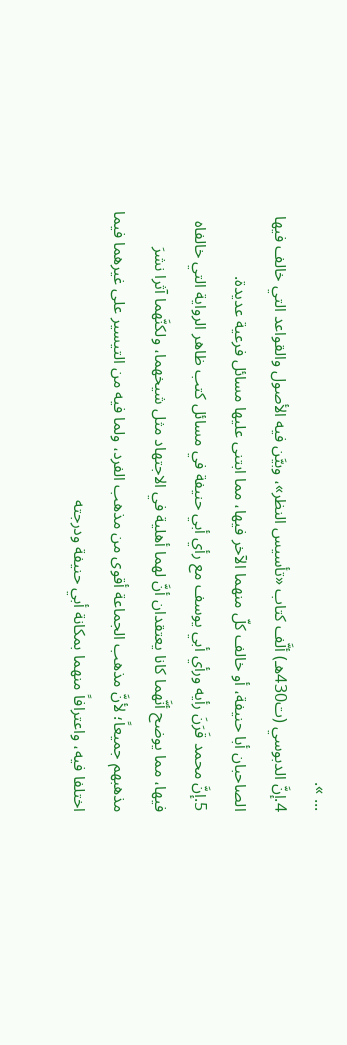... ».
4.إنَّ الدبوسي (ت430هـ) ألَّف كتاب «تأسيس النظر»، وبيَّن فيه الأصول والقواعد التي خالف فيها الصاحبان أبا حنيفة، أو خالف كلّ منهما الآخر فيها، مما ابتنى عليها مسائل فرعية عديدة.
5.إنَّ محمد قَرَنَ رأيه ورأي أبي يوسف مع رأي أبي حنيفة في مسائل كتب ظاهر الرواية التي خالفاه فيها، مما يوضح أنَّهما كانا يعتقدان أنَّ لهما أهلية في الاجتهاد مثل شيخهما، ولكنَّهما آثرا نشرَ مذهبهم جميعاً؛ لأنَّ مذهب الجماعة أقوى من مذهب الفرد، ولما فيه من التيسير على غيرهما فيما اختلفا فيه، واعترافاً منهما بمكانة أبي حنيفة ودرجته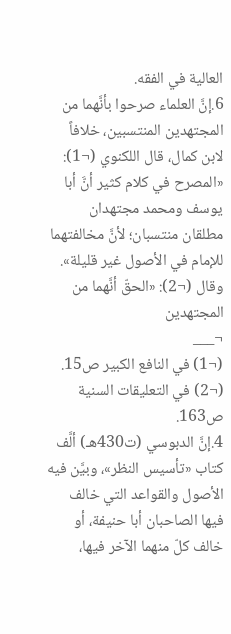العالية في الفقه.
6.إنَّ العلماء صرحوا بأنَّهما من المجتهدين المنتسبين، خلافاً لابن كمال، قال اللكنوي (¬1): «المصرح في كلام كثير أنَّ أبا يوسف ومحمد مجتهدان مطلقان منتسبان؛ لأنَّ مخالفتهما للإمام في الأصول غير قليلة». وقال (¬2): «الحقّ أنَّهما من المجتهدين
¬___
(¬1) في النافع الكبير ص15.
(¬2) في التعليقات السنية ص163.
4.إنَّ الدبوسي (ت430هـ) ألَّف كتاب «تأسيس النظر»، وبيَّن فيه الأصول والقواعد التي خالف فيها الصاحبان أبا حنيفة، أو خالف كلّ منهما الآخر فيها،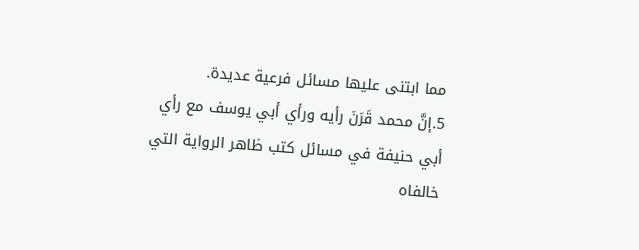مما ابتنى عليها مسائل فرعية عديدة.
5.إنَّ محمد قَرَنَ رأيه ورأي أبي يوسف مع رأي أبي حنيفة في مسائل كتب ظاهر الرواية التي خالفاه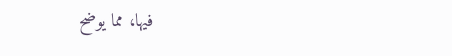فيها، مما يوضح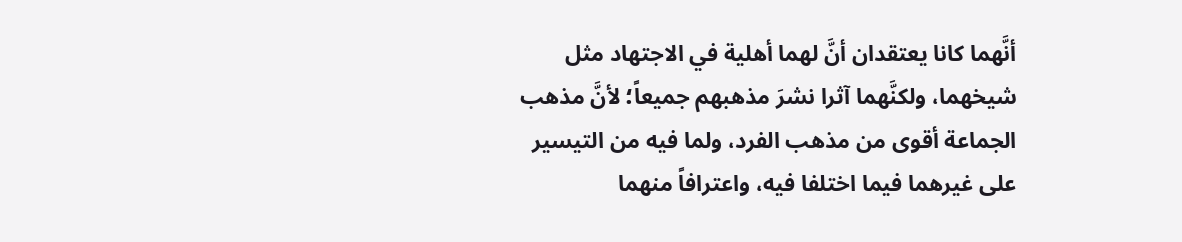أنَّهما كانا يعتقدان أنَّ لهما أهلية في الاجتهاد مثل شيخهما، ولكنَّهما آثرا نشرَ مذهبهم جميعاً؛ لأنَّ مذهب الجماعة أقوى من مذهب الفرد، ولما فيه من التيسير على غيرهما فيما اختلفا فيه، واعترافاً منهما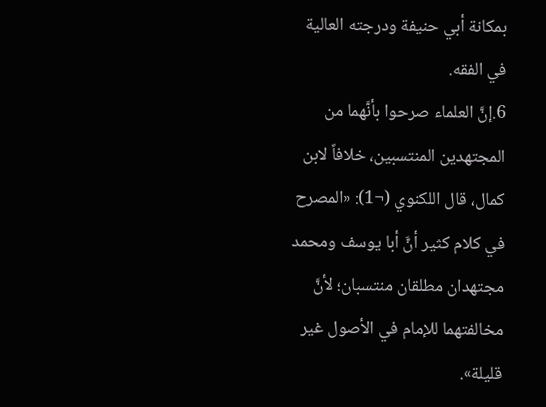بمكانة أبي حنيفة ودرجته العالية في الفقه.
6.إنَّ العلماء صرحوا بأنَّهما من المجتهدين المنتسبين، خلافاً لابن كمال، قال اللكنوي (¬1): «المصرح في كلام كثير أنَّ أبا يوسف ومحمد مجتهدان مطلقان منتسبان؛ لأنَّ مخالفتهما للإمام في الأصول غير قليلة».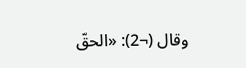وقال (¬2): «الحقّ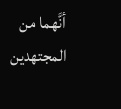أنَّهما من المجتهدين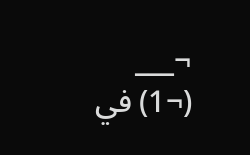¬___
(¬1) في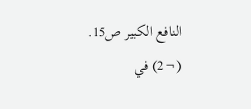النافع الكبير ص15.
(¬2) في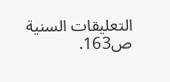التعليقات السنية ص163.